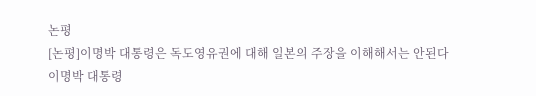논평
[논평]이명박 대통령은 독도영유권에 대해 일본의 주장을 이해해서는 안된다
이명박 대통령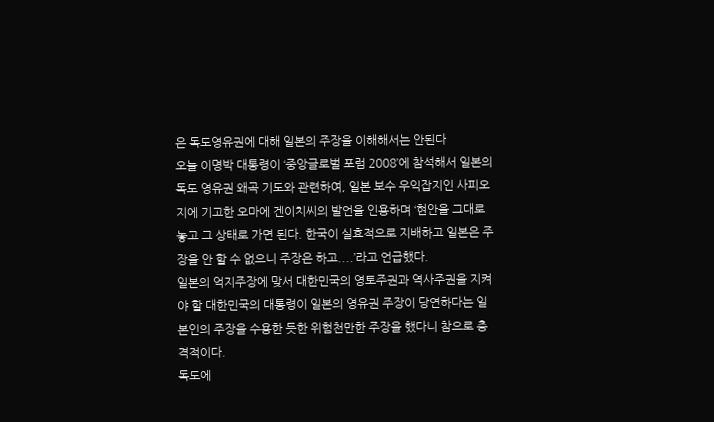은 독도영유권에 대해 일본의 주장을 이해해서는 안된다
오늘 이명박 대통령이 ‘중앙글로벌 포럼 2008’에 참석해서 일본의 독도 영유권 왜곡 기도와 관련하여, 일본 보수 우익잡지인 사피오지에 기고한 오마에 겐이치씨의 발언을 인용하며 ‘현안을 그대로 놓고 그 상태로 가면 된다. 한국이 실효적으로 지배하고 일본은 주장을 안 할 수 없으니 주장은 하고....’라고 언급했다.
일본의 억지주장에 맞서 대한민국의 영토주권과 역사주권을 지켜야 할 대한민국의 대통령이 일본의 영유권 주장이 당연하다는 일본인의 주장을 수용한 듯한 위험천만한 주장을 했다니 참으로 충격적이다.
독도에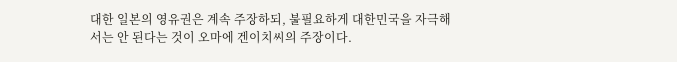대한 일본의 영유권은 계속 주장하되, 불필요하게 대한민국을 자극해서는 안 된다는 것이 오마에 겐이치씨의 주장이다.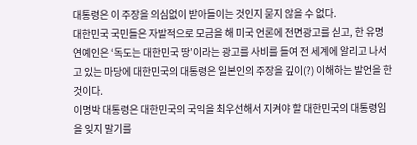대통령은 이 주장을 의심없이 받아들이는 것인지 묻지 않을 수 없다.
대한민국 국민들은 자발적으로 모금을 해 미국 언론에 전면광고를 싣고, 한 유명연예인은 ‘독도는 대한민국 땅’이라는 광고를 사비를 들여 전 세계에 알리고 나서고 있는 마당에 대한민국의 대통령은 일본인의 주장을 깊이(?) 이해하는 발언을 한 것이다.
이명박 대통령은 대한민국의 국익을 최우선해서 지켜야 할 대한민국의 대통령임을 잊지 말기를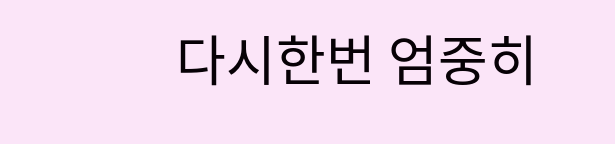다시한번 엄중히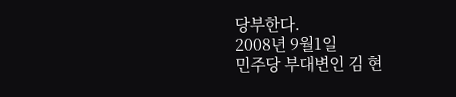당부한다.
2008년 9월1일
민주당 부대변인 김 현